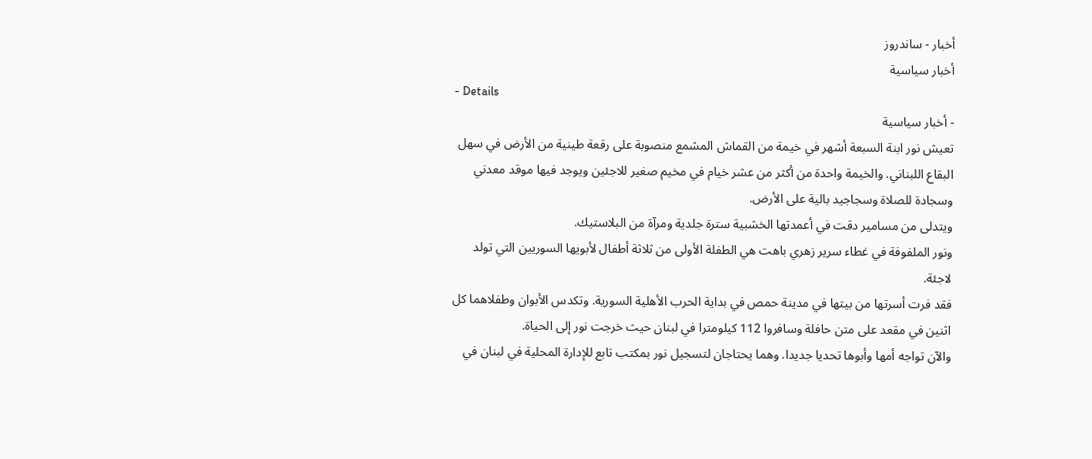أخبار - ساندروز
أخبار سياسية
- Details
- أخبار سياسية
تعيش نور ابنة السبعة أشهر في خيمة من القماش المشمع منصوبة على رقعة طينية من الأرض في سهل البقاع اللبناني. والخيمة واحدة من أكثر من عشر خيام في مخيم صغير للاجئين ويوجد فيها موقد معدني وسجادة للصلاة وسجاجيد بالية على الأرض.
ويتدلى من مسامير دقت في أعمدتها الخشبية سترة جلدية ومرآة من البلاستيك.
ونور الملفوفة في غطاء سرير زهري باهت هي الطفلة الأولى من ثلاثة أطفال لأبويها السوريين التي تولد لاجئة.
فقد فرت أسرتها من بيتها في مدينة حمص في بداية الحرب الأهلية السورية. وتكدس الأبوان وطفلاهما كل اثنين في مقعد على متن حافلة وسافروا 112 كيلومترا في لبنان حيث خرجت نور إلى الحياة.
والآن تواجه أمها وأبوها تحديا جديدا. وهما يحتاجان لتسجيل نور بمكتب تابع للإدارة المحلية في لبنان في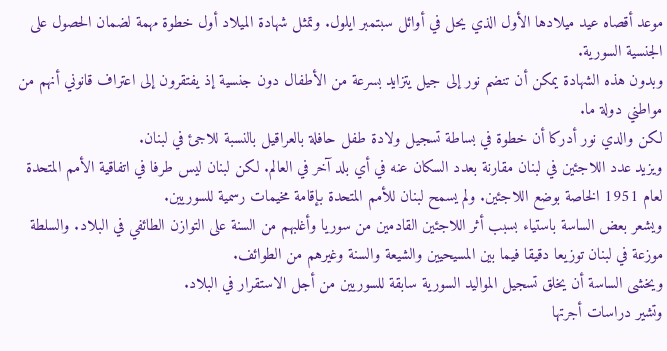موعد أقصاه عيد ميلادها الأول الذي يحل في أوائل سبتمبر ايلول. وتمثل شهادة الميلاد أول خطوة مهمة لضمان الحصول على الجنسية السورية.
وبدون هذه الشهادة يمكن أن تنضم نور إلى جيل يتزايد بسرعة من الأطفال دون جنسية إذ يفتقرون إلى اعتراف قانوني أنهم من مواطني دولة ما.
لكن والدي نور أدركا أن خطوة في بساطة تسجيل ولادة طفل حافلة بالعراقيل بالنسبة للاجئ في لبنان.
ويزيد عدد اللاجئين في لبنان مقارنة بعدد السكان عنه في أي بلد آخر في العالم. لكن لبنان ليس طرفا في اتفاقية الأمم المتحدة لعام 1951 الخاصة بوضع اللاجئين. ولم يسمح لبنان للأمم المتحدة بإقامة مخيمات رسمية للسوريين.
ويشعر بعض الساسة باستياء بسبب أثر اللاجئين القادمين من سوريا وأغلبهم من السنة على التوازن الطائفي في البلاد. والسلطة موزعة في لبنان توزيعا دقيقا فيما بين المسيحيين والشيعة والسنة وغيرهم من الطوائف.
ويخشى الساسة أن يخلق تسجيل المواليد السورية سابقة للسوريين من أجل الاستقرار في البلاد.
وتشير دراسات أجرتها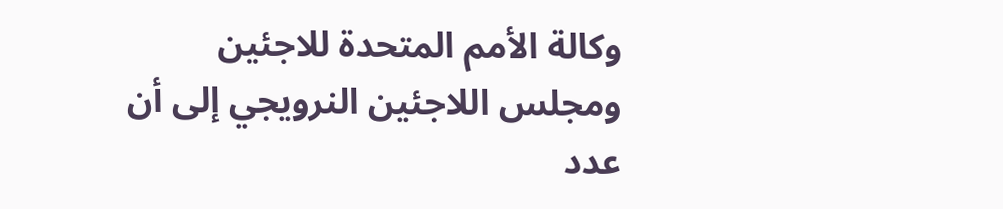وكالة الأمم المتحدة للاجئين ومجلس اللاجئين النرويجي إلى أن عدد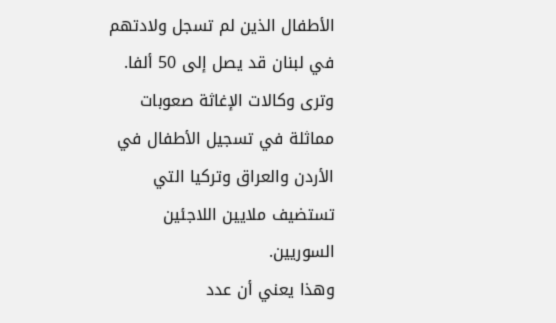الأطفال الذين لم تسجل ولادتهم في لبنان قد يصل إلى 50 ألفا. وترى وكالات الإغاثة صعوبات مماثلة في تسجيل الأطفال في الأردن والعراق وتركيا التي تستضيف ملايين اللاجئين السوريين.
وهذا يعني أن عدد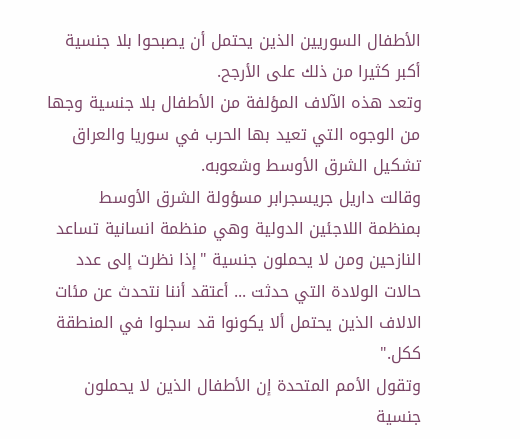الأطفال السوريين الذين يحتمل أن يصبحوا بلا جنسية أكبر كثيرا من ذلك على الأرجح.
وتعد هذه الآلاف المؤلفة من الأطفال بلا جنسية وجها من الوجوه التي تعيد بها الحرب في سوريا والعراق تشكيل الشرق الأوسط وشعوبه.
وقالت داريل جريسجرابر مسؤولة الشرق الأوسط بمنظمة اللاجئين الدولية وهي منظمة انسانية تساعد النازحين ومن لا يحملون جنسية "إذا نظرت إلى عدد حالات الولادة التي حدثت ... أعتقد أننا نتحدث عن مئات الالاف الذين يحتمل ألا يكونوا قد سجلوا في المنطقة ككل."
وتقول الأمم المتحدة إن الأطفال الذين لا يحملون جنسية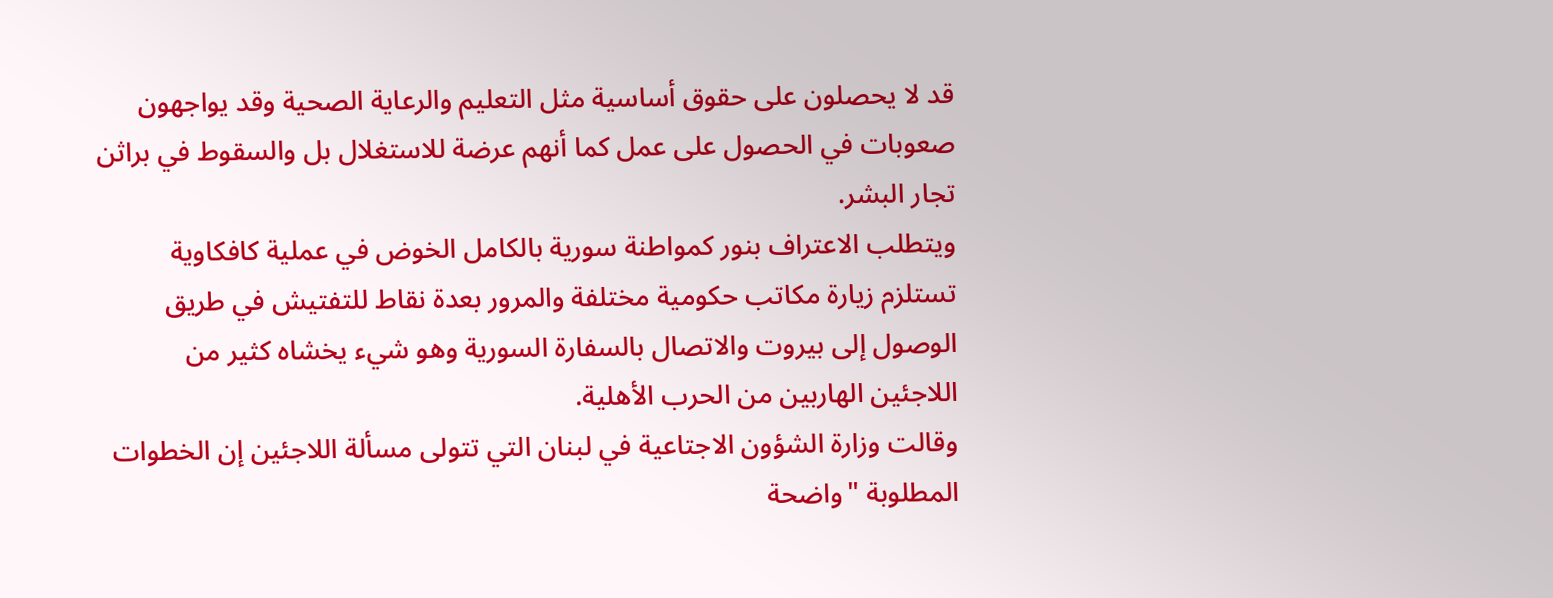قد لا يحصلون على حقوق أساسية مثل التعليم والرعاية الصحية وقد يواجهون صعوبات في الحصول على عمل كما أنهم عرضة للاستغلال بل والسقوط في براثن تجار البشر.
ويتطلب الاعتراف بنور كمواطنة سورية بالكامل الخوض في عملية كافكاوية تستلزم زيارة مكاتب حكومية مختلفة والمرور بعدة نقاط للتفتيش في طريق الوصول إلى بيروت والاتصال بالسفارة السورية وهو شيء يخشاه كثير من اللاجئين الهاربين من الحرب الأهلية.
وقالت وزارة الشؤون الاجتاعية في لبنان التي تتولى مسألة اللاجئين إن الخطوات المطلوبة "واضحة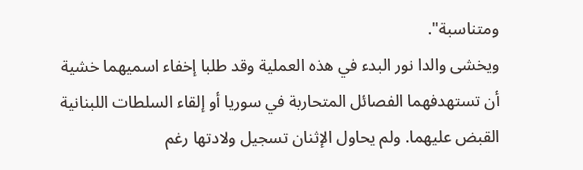ومتناسبة".
ويخشى والدا نور البدء في هذه العملية وقد طلبا إخفاء اسميهما خشية أن تستهدفهما الفصائل المتحاربة في سوريا أو إلقاء السلطات اللبنانية القبض عليهما. ولم يحاول الإثنان تسجيل ولادتها رغم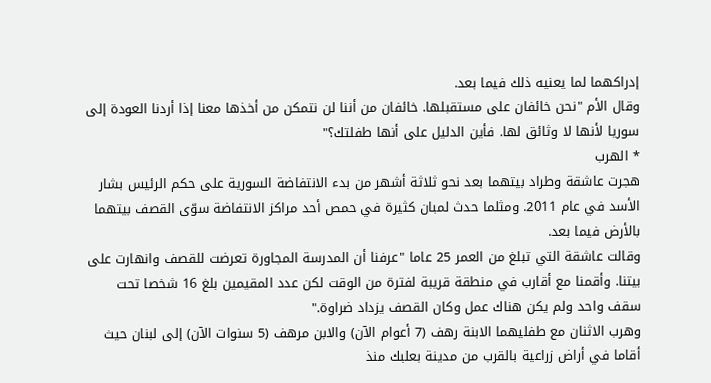إدراكهما لما يعنيه ذلك فيما بعد.
وقال الأم "نحن خائفان على مستقبلها. خائفان من أننا لن نتمكن من أخذها معنا إذا أردنا العودة إلى سوريا لأنها لا وثائق لها. فأين الدليل على أنها طفلتك؟"
* الهرب
هجرت عاشقة وطراد بيتهما بعد نحو ثلاثة أشهر من بدء الانتفاضة السورية على حكم الرئيس بشار الأسد في عام 2011. ومثلما حدث لمبان كثيرة في حمص أحد مراكز الانتفاضة سوّى القصف بيتهما بالأرض فيما بعد.
وقالت عاشقة التي تبلغ من العمر 25 عاما "عرفنا أن المدرسة المجاورة تعرضت للقصف وانهارت على بيتنا. وأقمنا مع أقارب في منطقة قريبة لفترة من الوقت لكن عدد المقيمين بلغ 16 شخصا تحت سقف واحد ولم يكن هناك عمل وكان القصف يزداد ضراوة."
وهرب الاثنان مع طفليهما الابنة رهف (7 أعوام الآن) والابن مرهف (5 سنوات الآن) إلى لبنان حيث أقاما في أراض زراعية بالقرب من مدينة بعلبك منذ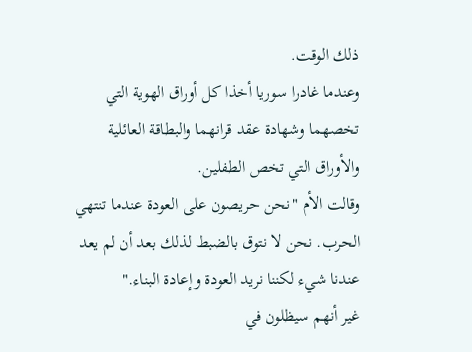ذلك الوقت.
وعندما غادرا سوريا أخذا كل أوراق الهوية التي تخصهما وشهادة عقد قرانهما والبطاقة العائلية والأوراق التي تخص الطفلين.
وقالت الأم "نحن حريصون على العودة عندما تنتهي الحرب. نحن لا نتوق بالضبط لذلك بعد أن لم يعد عندنا شيء لكننا نريد العودة وإعادة البناء."
غير أنهم سيظلون في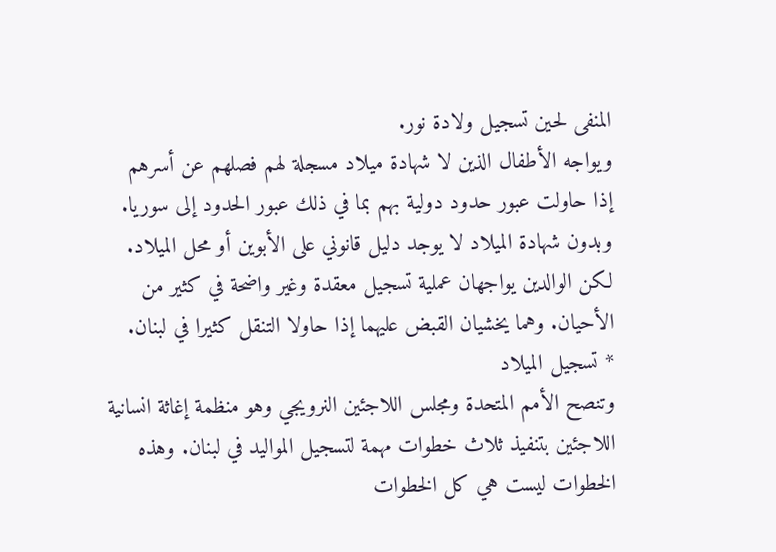المنفى لحين تسجيل ولادة نور.
ويواجه الأطفال الذين لا شهادة ميلاد مسجلة لهم فصلهم عن أسرهم إذا حاولت عبور حدود دولية بهم بما في ذلك عبور الحدود إلى سوريا. وبدون شهادة الميلاد لا يوجد دليل قانوني على الأبوين أو محل الميلاد.
لكن الوالدين يواجهان عملية تسجيل معقدة وغير واضحة في كثير من الأحيان. وهما يخشيان القبض عليهما إذا حاولا التنقل كثيرا في لبنان.
* تسجيل الميلاد
وتنصح الأمم المتحدة ومجلس اللاجئين النرويجي وهو منظمة إغاثة انسانية اللاجئين بتنفيذ ثلاث خطوات مهمة لتسجيل المواليد في لبنان. وهذه الخطوات ليست هي كل الخطوات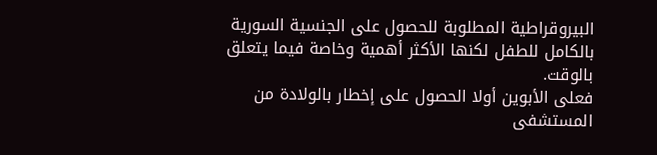البيروقراطية المطلوبة للحصول على الجنسية السورية بالكامل للطفل لكنها الأكثر أهمية وخاصة فيما يتعلق بالوقت.
فعلى الأبوين أولا الحصول على إخطار بالولادة من المستشفى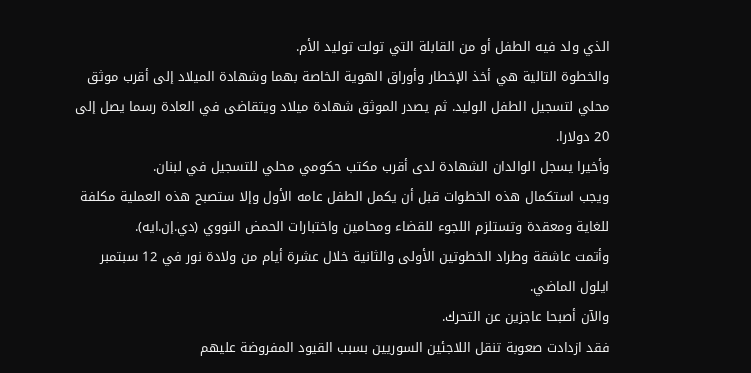الذي ولد فيه الطفل أو من القابلة التي تولت توليد الأم.
والخطوة التالية هي أخذ الإخطار وأوراق الهوية الخاصة بهما وشهادة الميلاد إلى أقرب موثق محلي لتسجيل الطفل الوليد. ثم يصدر الموثق شهادة ميلاد ويتقاضى في العادة رسما يصل إلى 20 دولارا.
وأخيرا يسجل الوالدان الشهادة لدى أقرب مكتب حكومي محلي للتسجيل في لبنان.
ويجب استكمال هذه الخطوات قبل أن يكمل الطفل عامه الأول وإلا ستصبح هذه العملية مكلفة للغاية ومعقدة وتستلزم اللجوء للقضاء ومحامين واختبارات الحمض النووي (دي.إن.ايه).
وأتمت عاشقة وطراد الخطوتين الأولى والثانية خلال عشرة أيام من ولادة نور في 12 سبتمبر ايلول الماضي.
والآن أصبحا عاجزين عن التحرك.
فقد ازدادت صعوبة تنقل اللاجئين السوريين بسبب القيود المفروضة عليهم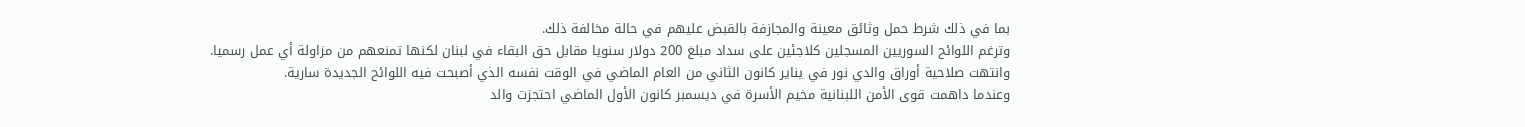بما في ذلك شرط حمل وثائق معينة والمجازفة بالقبض عليهم في حالة مخالفة ذلك.
وترغم اللوائح السوريين المسجلين كلاجئين على سداد مبلغ 200 دولار سنويا مقابل حق البقاء في لبنان لكنها تمنعهم من مزاولة أي عمل رسميا. وانتهت صلاحية أوراق والدي نور في يناير كانون الثاني من العام الماضي في الوقت نفسه الذي أصبحت فيه اللوائح الجديدة سارية.
وعندما داهمت قوى الأمن اللبنانية مخيم الأسرة في ديسمبر كانون الأول الماضي احتجزت والد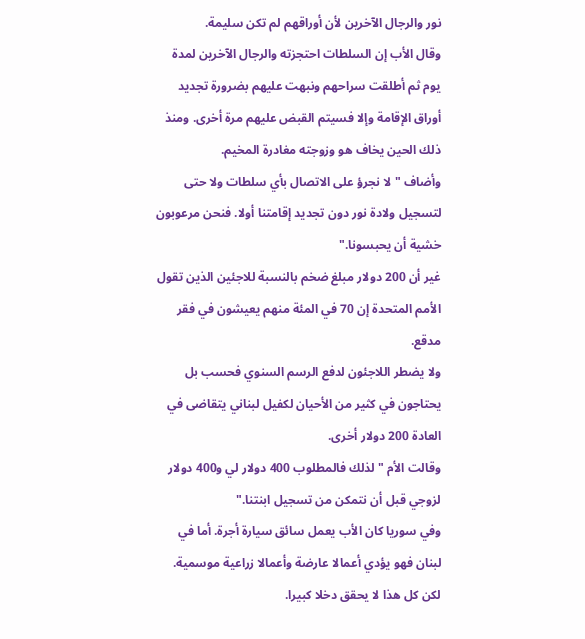نور والرجال الآخرين لأن أوراقهم لم تكن سليمة.
وقال الأب إن السلطات احتجزته والرجال الآخرين لمدة يوم ثم أطلقت سراحهم ونبهت عليهم بضرورة تجديد أوراق الإقامة وإلا فسيتم القبض عليهم مرة أخرى. ومنذ ذلك الحين يخاف هو وزوجته مغادرة المخيم.
وأضاف "لا نجرؤ على الاتصال بأي سلطات ولا حتى لتسجيل ولادة نور دون تجديد إقامتنا أولا. فنحن مرعوبون خشية أن يحبسونا."
غير أن 200 دولار مبلغ ضخم بالنسبة للاجئين الذين تقول الأمم المتحدة إن 70 في المئة منهم يعيشون في فقر مدقع.
ولا يضطر اللاجئون لدفع الرسم السنوي فحسب بل يحتاجون في كثير من الأحيان لكفيل لبناني يتقاضى في العادة 200 دولار أخرى.
وقالت الأم "لذلك فالمطلوب 400 دولار لي و400 دولار لزوجي قبل أن نتمكن من تسجيل ابنتنا."
وفي سوريا كان الأب يعمل سائق سيارة أجرة. أما في لبنان فهو يؤدي أعمالا عارضة وأعمالا زراعية موسمية. لكن كل هذا لا يحقق دخلا كبيرا.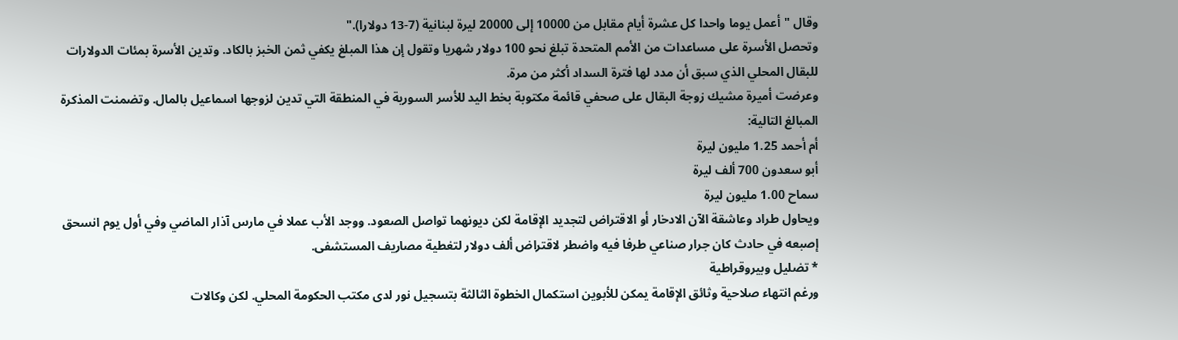وقال "أعمل يوما واحدا كل عشرة أيام مقابل من 10000 إلى 20000 ليرة لبنانية (7-13 دولارا)."
وتحصل الأسرة على مساعدات من الأمم المتحدة تبلغ نحو 100 دولار شهريا وتقول إن هذا المبلغ يكفي ثمن الخبز بالكاد. وتدين الأسرة بمئات الدولارات للبقال المحلي الذي سبق أن مدد لها فترة السداد أكثر من مرة.
وعرضت أميرة مشيك زوجة البقال على صحفي قائمة مكتوبة بخط اليد للأسر السورية في المنطقة التي تدين لزوجها اسماعيل بالمال. وتضمنت المذكرة المبالغ التالية:
أم أحمد 1.25 مليون ليرة
أبو سعدون 700 ألف ليرة
سماح 1.00 مليون ليرة
ويحاول طراد وعاشقة الآن الادخار أو الاقتراض لتجديد الإقامة لكن ديونهما تواصل الصعود. ووجد الأب عملا في مارس آذار الماضي وفي أول يوم انسحق إصبعه في حادث كان جرار صناعي طرفا فيه واضطر لاقتراض ألف دولار لتغطية مصاريف المستشفى.
* تضليل وبيروقراطية
ورغم انتهاء صلاحية وثائق الإقامة يمكن للأبوين استكمال الخطوة الثالثة بتسجيل نور لدى مكتب الحكومة المحلي. لكن وكالات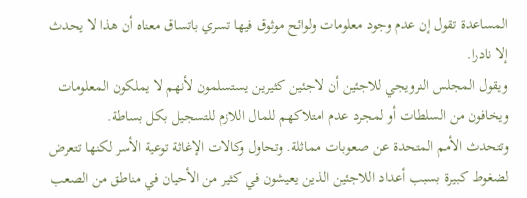المساعدة تقول إن عدم وجود معلومات ولوائح موثوق فيها تسري باتساق معناه أن هذا لا يحدث إلا نادرا.
ويقول المجلس النرويجي للاجئين أن لاجئين كثيرين يستسلمون لأنهم لا يملكون المعلومات ويخافون من السلطات أو لمجرد عدم امتلاكهم للمال اللازم للتسجيل بكل بساطة.
وتتحدث الأمم المتحدة عن صعوبات مماثلة. وتحاول وكالات الإغاثة توعية الأسر لكنها تتعرض لضغوط كبيرة بسبب أعداد اللاجئين الذين يعيشون في كثير من الأحيان في مناطق من الصعب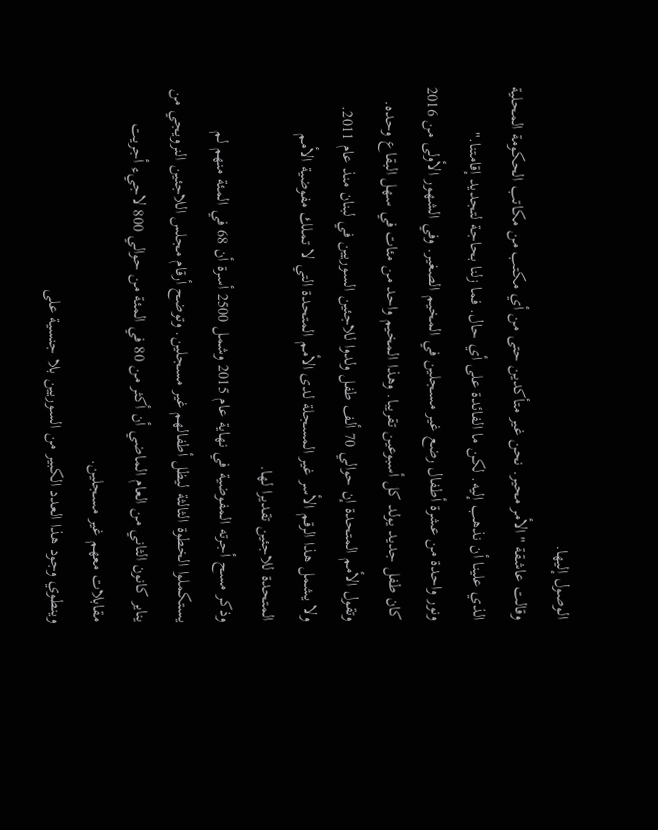الوصول إليها.
وقالت عاشقة "الأمر محير. نحن غير متأكدين حتى من أي مكتب من مكاتب الحكومة المحلية الذي علينا أن نذهب إليه. لكن ما الفائدة على أي حال. فما زلنا بحاجة لتجديد إقامتنا."
ونور واحدة من عشرة أطفال رضع غير مسجلين في المخيم الصغير. وفي الشهور الأولى من 2016 كان طفل جديد يولد كل أسبوعين تقريبا. وهذا المخيم واحد من مئات في سهل البقاع وحده.
وتقول الأمم المتحدة إن حوالي 70 ألف طفل ولدوا للاجئين السوريين في لبنان منذ عام 2011. ولا يشمل هذا الرقم الأسر غير المسجلة لدى الأمم المتحدة التي لا تملك مفوضية الأمم المتحدة للاجئين تقديرا لها.
وذكر مسح أجرته المفوضية في نهاية عام 2015 وشمل 2500 أسرة أن 68 في المئة منهم لم يستكملوا الخطوة الثالثة ليظل أطفالهم غير مسجلين. وتوضح أرقام مجلس اللاجئين النرويجي من يناير كانون الثاني من العام الماضي أن أكثر من 80 في المئة من حوالي 800 لاجيء أجريت مقابلات معهم غير مسجلين.
وينطوي وجود هذا العدد الكبير من السوريين بلا جنسية على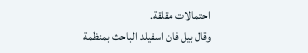احتمالات مقلقة.
وقال بيل فان اسفيلد الباحث بمنظمة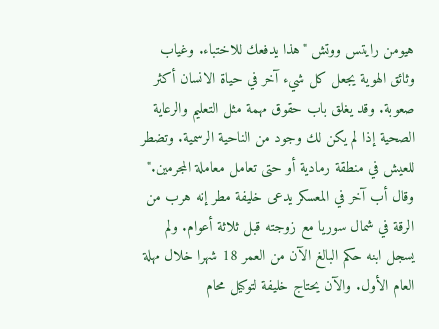هيومن رايتس ووتش "هذا يدفعك للاختباء. وغياب وثائق الهوية يجعل كل شيء آخر في حياة الانسان أكثر صعوبة. وقد يغلق باب حقوق مهمة مثل التعليم والرعاية الصحية إذا لم يكن لك وجود من الناحية الرسمية. وتضطر للعيش في منطقة رمادية أو حتى تعامل معاملة المجرمين."
وقال أب آخر في المعسكر يدعى خليفة مطر إنه هرب من الرقة في شمال سوريا مع زوجته قبل ثلاثة أعوام. ولم يسجل ابنه حكم البالغ الآن من العمر 18 شهرا خلال مهلة العام الأول. والآن يحتاج خليفة لتوكيل محام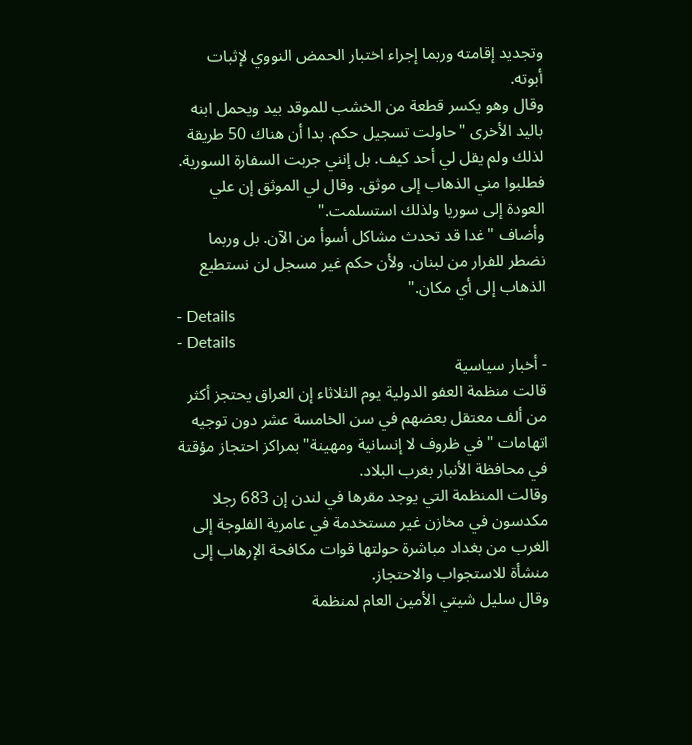وتجديد إقامته وربما إجراء اختبار الحمض النووي لإثبات أبوته.
وقال وهو يكسر قطعة من الخشب للموقد بيد ويحمل ابنه باليد الأخرى "حاولت تسجيل حكم. بدا أن هناك 50 طريقة لذلك ولم يقل لي أحد كيف. بل إنني جربت السفارة السورية. فطلبوا مني الذهاب إلى موثق. وقال لي الموثق إن علي العودة إلى سوريا ولذلك استسلمت."
وأضاف "غدا قد تحدث مشاكل أسوأ من الآن. بل وربما نضطر للفرار من لبنان. ولأن حكم غير مسجل لن نستطيع الذهاب إلى أي مكان."
- Details
- Details
- أخبار سياسية
قالت منظمة العفو الدولية يوم الثلاثاء إن العراق يحتجز أكثر من ألف معتقل بعضهم في سن الخامسة عشر دون توجيه اتهامات "في ظروف لا إنسانية ومهينة" بمراكز احتجاز مؤقتة في محافظة الأنبار بغرب البلاد.
وقالت المنظمة التي يوجد مقرها في لندن إن 683 رجلا مكدسون في مخازن غير مستخدمة في عامرية الفلوجة إلى الغرب من بغداد مباشرة حولتها قوات مكافحة الإرهاب إلى منشأة للاستجواب والاحتجاز.
وقال سليل شيتي الأمين العام لمنظمة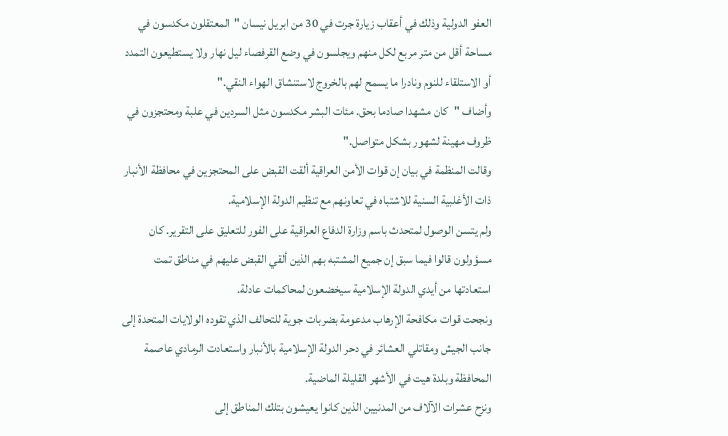العفو الدولية وذلك في أعقاب زيارة جرت في 30 من ابريل نيسان "المعتقلون مكدسون في مساحة أقل من متر مربع لكل منهم ويجلسون في وضع القرفصاء ليل نهار ولا يستطيعون التمدد أو الاستلقاء للنوم ونادرا ما يسمح لهم بالخروج لاستنشاق الهواء النقي."
وأضاف "كان مشهدا صادما بحق. مئات البشر مكدسون مثل السردين في علبة ومحتجزون في ظروف مهينة لشهور بشكل متواصل."
وقالت المنظمة في بيان إن قوات الأمن العراقية ألقت القبض على المحتجزين في محافظة الأنبار ذات الأغلبية السنية للاشتباه في تعاونهم مع تنظيم الدولة الإسلامية.
ولم يتسن الوصول لمتحدث باسم وزارة الدفاع العراقية على الفور للتعليق على التقرير. كان مسؤولون قالوا فيما سبق إن جميع المشتبه بهم الذين ألقي القبض عليهم في مناطق تمت استعادتها من أيدي الدولة الإسلامية سيخضعون لمحاكمات عادلة.
ونجحت قوات مكافحة الإرهاب مدعومة بضربات جوية للتحالف الذي تقوده الولايات المتحدة إلى جانب الجيش ومقاتلي العشائر في دحر الدولة الإسلامية بالأنبار واستعادت الرمادي عاصمة المحافظة وبلدة هيت في الأشهر القليلة الماضية.
ونزح عشرات الآلاف من المدنيين الذين كانوا يعيشون بتلك المناطق إلى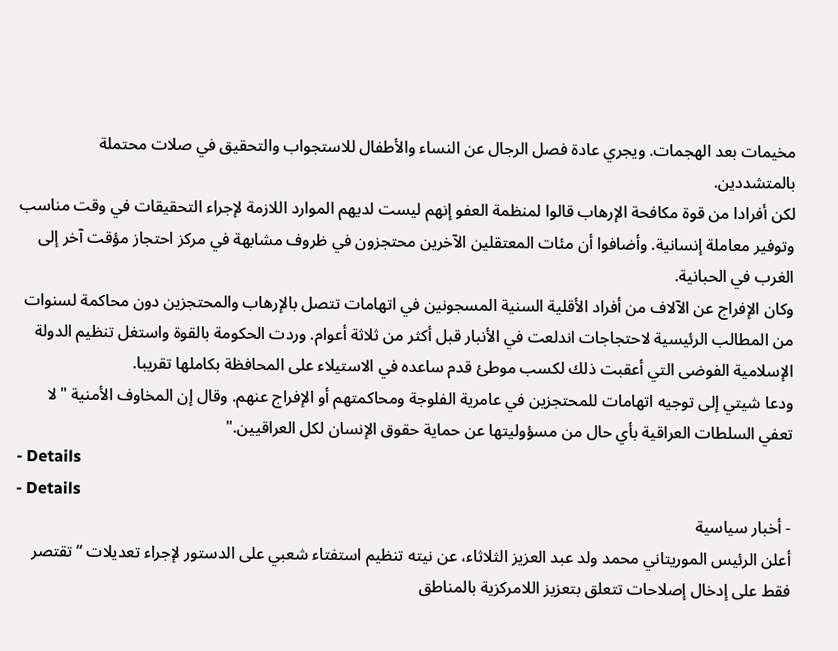مخيمات بعد الهجمات. ويجري عادة فصل الرجال عن النساء والأطفال للاستجواب والتحقيق في صلات محتملة بالمتشددين.
لكن أفرادا من قوة مكافحة الإرهاب قالوا لمنظمة العفو إنهم ليست لديهم الموارد اللازمة لإجراء التحقيقات في وقت مناسب وتوفير معاملة إنسانية. وأضافوا أن مئات المعتقلين الآخرين محتجزون في ظروف مشابهة في مركز احتجاز مؤقت آخر إلى الغرب في الحبانية.
وكان الإفراج عن الآلاف من أفراد الأقلية السنية المسجونين في اتهامات تتصل بالإرهاب والمحتجزين دون محاكمة لسنوات من المطالب الرئيسية لاحتجاجات اندلعت في الأنبار قبل أكثر من ثلاثة أعوام. وردت الحكومة بالقوة واستغل تنظيم الدولة الإسلامية الفوضى التي أعقبت ذلك لكسب موطئ قدم ساعده في الاستيلاء على المحافظة بكاملها تقريبا.
ودعا شيتي إلى توجيه اتهامات للمحتجزين في عامرية الفلوجة ومحاكمتهم أو الإفراج عنهم. وقال إن المخاوف الأمنية "لا تعفي السلطات العراقية بأي حال من مسؤوليتها عن حماية حقوق الإنسان لكل العراقيين."
- Details
- Details
- أخبار سياسية
أعلن الرئيس الموريتاني محمد ولد عبد العزيز الثلاثاء، عن نيته تنظيم استفتاء شعبي على الدستور لإجراء تعديلات “تقتصر فقط على إدخال إصلاحات تتعلق بتعزيز اللامركزية بالمناطق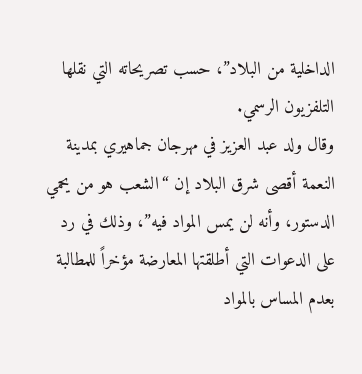الداخلية من البلاد”، حسب تصريحاته التي نقلها التلفزيون الرسمي.
وقال ولد عبد العزيز في مهرجان جماهيري بمدينة النعمة أقصى شرق البلاد إن “الشعب هو من يحمي الدستور، وأنه لن يمس المواد فيه”، وذلك في رد على الدعوات التي أطلقتها المعارضة مؤخراً للمطالبة بعدم المساس بالمواد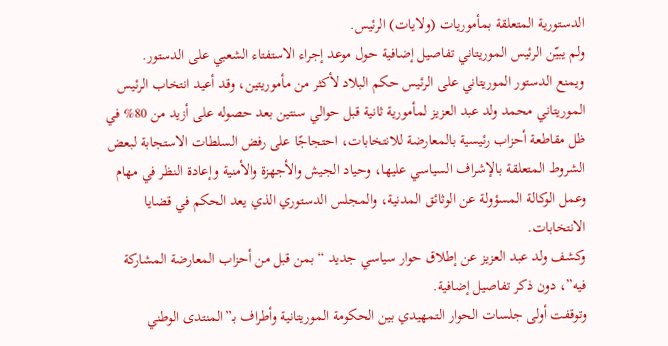الدستورية المتعلقة بمأموريات (ولايات) الرئيس.
ولم يبيّن الرئيس الموريتاني تفاصيل إضافية حول موعد إجراء الاستفتاء الشعبي على الدستور.
ويمنع الدستور الموريتاني على الرئيس حكم البلاد لأكثر من مأموريتين، وقد أعيد انتخاب الرئيس الموريتاني محمد ولد عبد العزيز لمأمورية ثانية قبل حوالي سنتين بعد حصوله على أزيد من 80% في ظل مقاطعة أحزاب رئيسية بالمعارضة للانتخابات، احتجاجًا على رفض السلطات الاستجابة لبعض الشروط المتعلقة بالإشراف السياسي عليها، وحياد الجيش والأجهزة والأمنية وإعادة النظر في مهام وعمل الوكالة المسؤولة عن الوثائق المدنية، والمجلس الدستوري الذي يعد الحكم في قضايا الانتخابات.
وكشف ولد عبد العزيز عن إطلاق حوار سياسي جديد “بمن قبل من أحزاب المعارضة المشاركة فيه”، دون ذكر تفاصيل إضافية.
وتوقفت أولى جلسات الحوار التمهيدي بين الحكومة الموريتانية وأطراف بـ”المنتدى الوطني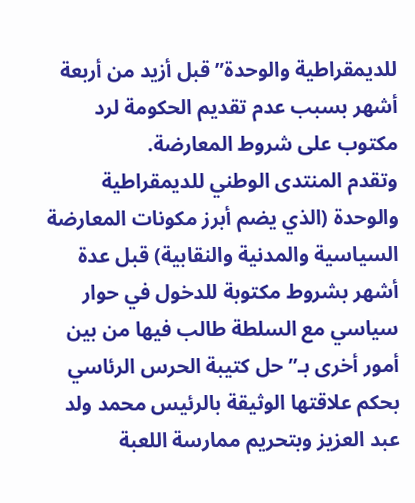للديمقراطية والوحدة” قبل أزيد من أربعة أشهر بسبب عدم تقديم الحكومة لرد مكتوب على شروط المعارضة.
وتقدم المنتدى الوطني للديمقراطية والوحدة (الذي يضم أبرز مكونات المعارضة السياسية والمدنية والنقابية) قبل عدة أشهر بشروط مكتوبة للدخول في حوار سياسي مع السلطة طالب فيها من بين أمور أخرى بـ”حل كتيبة الحرس الرئاسي بحكم علاقتها الوثيقة بالرئيس محمد ولد عبد العزيز وبتحريم ممارسة اللعبة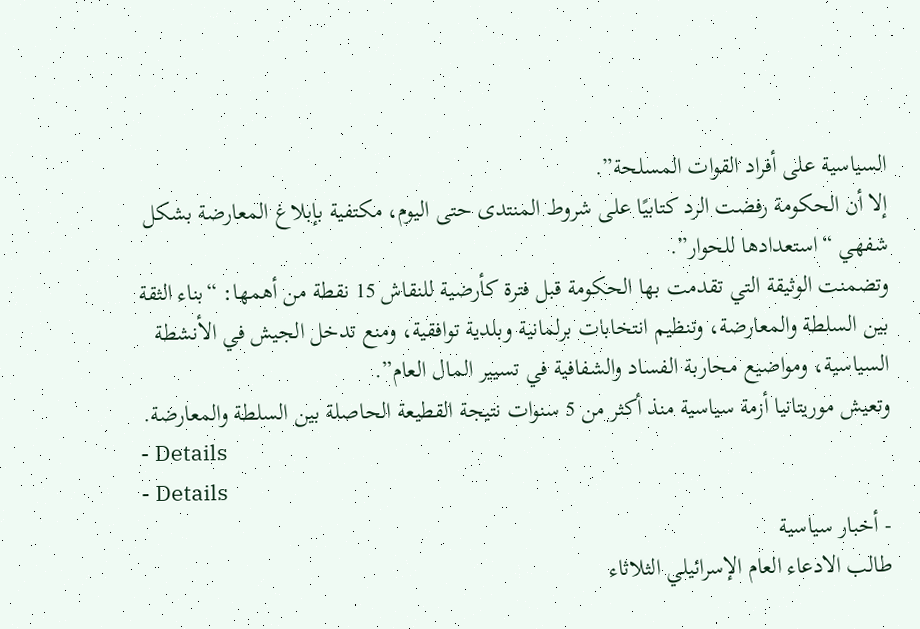السياسية على أفراد القوات المسلحة”.
إلا أن الحكومة رفضت الرد كتابيًا على شروط المنتدى حتى اليوم، مكتفية بإبلاغ المعارضة بشكل شفهي “استعدادها للحوار”.
وتضمنت الوثيقة التي تقدمت بها الحكومة قبل فترة كأرضية للنقاش 15 نقطة من أهمها: “بناء الثقة بين السلطة والمعارضة، وتنظيم انتخابات برلمانية وبلدية توافقية، ومنع تدخل الجيش في الأنشطة السياسية، ومواضيع محاربة الفساد والشفافية في تسيير المال العام”.
وتعيش موريتانيا أزمة سياسية منذ أكثر من 5 سنوات نتيجة القطيعة الحاصلة بين السلطة والمعارضة.
- Details
- Details
- أخبار سياسية
طالب الادعاء العام الإسرائيلي الثلاثاء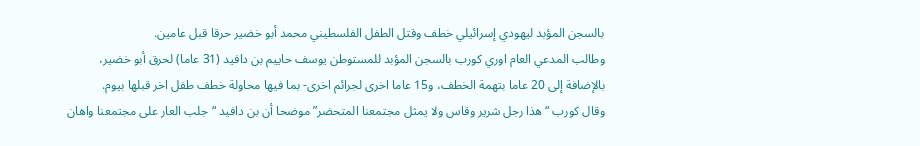بالسجن المؤبد ليهودي إسرائيلي خطف وقتل الطفل الفلسطيني محمد أبو خضير حرقا قبل عامين.
وطالب المدعي العام اوري كورب بالسجن المؤبد للمستوطن يوسف حاييم بن دافيد (31 عاما) لحرق أبو خضير، بالإضافة إلى 20 عاما بتهمة الخطف، و15 عاما اخرى لجرائم اخرى- بما فيها محاولة خطف طفل اخر قبلها بيوم.
وقال كورب “هذا رجل شرير وقاس ولا يمثل مجتمعنا المتحضر” موضحا أن بن دافيد “جلب العار على مجتمعنا واهان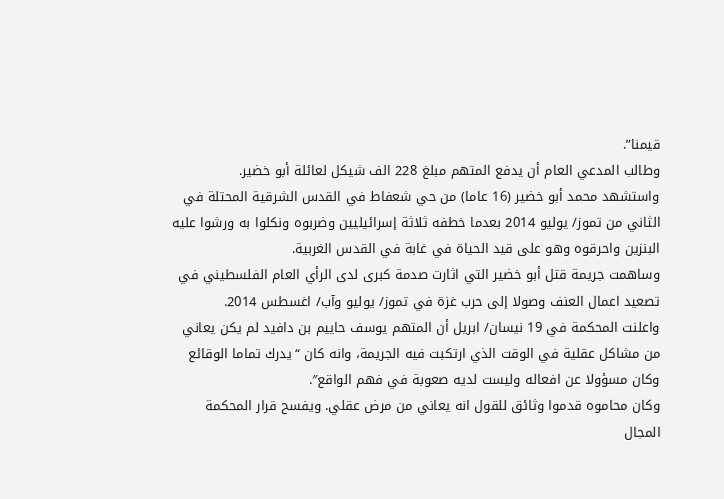قيمنا”.
وطالب المدعي العام أن يدفع المتهم مبلغ 228 الف شيكل لعائلة أبو خضير.
واستشهد محمد أبو خضير (16 عاما) من حي شعفاط في القدس الشرقية المحتلة في الثاني من تموز/ يوليو 2014 بعدما خطفه ثلاثة إسرائيليين وضربوه ونكلوا به ورشوا عليه البنزين واحرقوه وهو على قيد الحياة في غابة في القدس الغربية.
وساهمت جريمة قتل أبو خضير التي اثارت صدمة كبرى لدى الرأي العام الفلسطيني في تصعيد اعمال العنف وصولا إلى حرب غزة في تموز/ يوليو وآب/ اغسطس 2014.
واعلنت المحكمة في 19 نيسان/ ابريل أن المتهم يوسف حاييم بن دافيد لم يكن يعاني من مشاكل عقلية في الوقت الذي ارتكبت فيه الجريمة، وانه كان “يدرك تماما الوقائع وكان مسؤولا عن افعاله وليست لديه صعوبة في فهم الواقع″.
وكان محاموه قدموا وثائق للقول انه يعاني من مرض عقلي. ويفسح قرار المحكمة المجال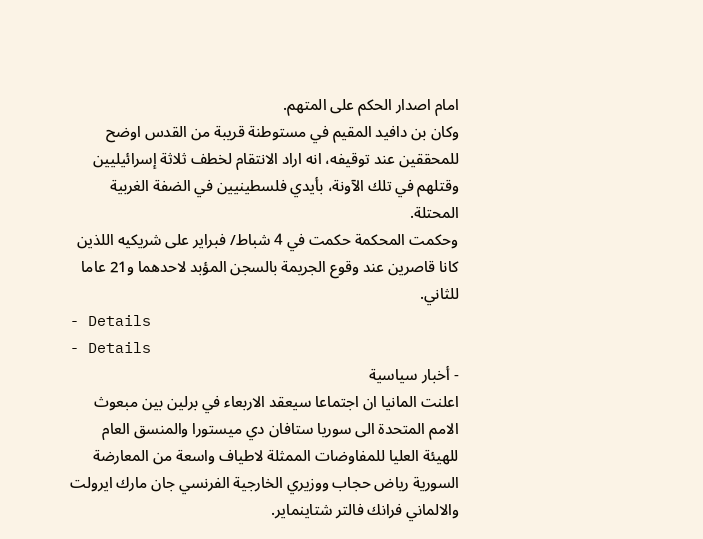امام اصدار الحكم على المتهم.
وكان بن دافيد المقيم في مستوطنة قريبة من القدس اوضح للمحققين عند توقيفه، انه اراد الانتقام لخطف ثلاثة إسرائيليين وقتلهم في تلك الآونة، بأيدي فلسطينيين في الضفة الغربية المحتلة.
وحكمت المحكمة حكمت في 4 شباط/ فبراير على شريكيه اللذين كانا قاصرين عند وقوع الجريمة بالسجن المؤبد لاحدهما و21 عاما للثاني.
- Details
- Details
- أخبار سياسية
اعلنت المانيا ان اجتماعا سيعقد الاربعاء في برلين بين مبعوث الامم المتحدة الى سوريا ستافان دي ميستورا والمنسق العام للهيئة العليا للمفاوضات الممثلة لاطياف واسعة من المعارضة السورية رياض حجاب ووزيري الخارجية الفرنسي جان مارك ايرولت والالماني فرانك فالتر شتاينماير.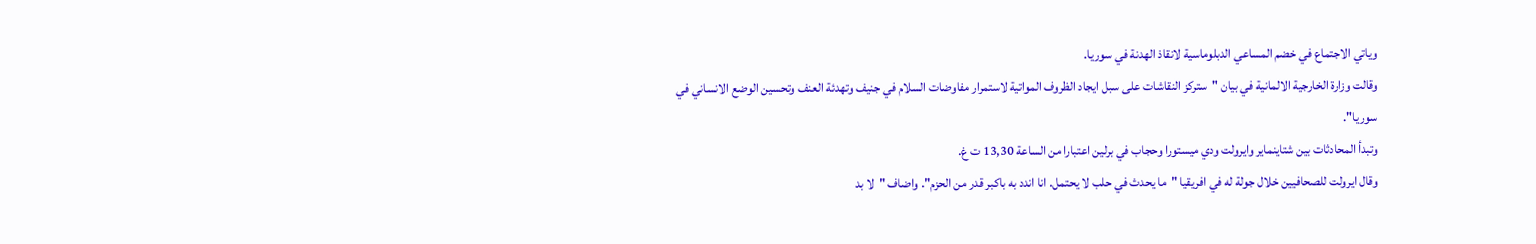وياتي الاجتماع في خضم المساعي الدبلوماسية لانقاذ الهدنة في سوريا.
وقالت وزارة الخارجية الالمانية في بيان "ستركز النقاشات على سبل ايجاد الظروف المواتية لاستمرار مفاوضات السلام في جنيف وتهدئة العنف وتحسين الوضع الانساني في سوريا".
وتبدأ المحادثات بين شتاينماير وايرولت ودي ميستورا وحجاب في برلين اعتبارا من الساعة 13,30 ت غ.
وقال ايرولت للصحافيين خلال جولة له في افريقيا "ما يحدث في حلب لا يحتمل. انا اندد به باكبر قدر من الحزم". واضاف "لا بد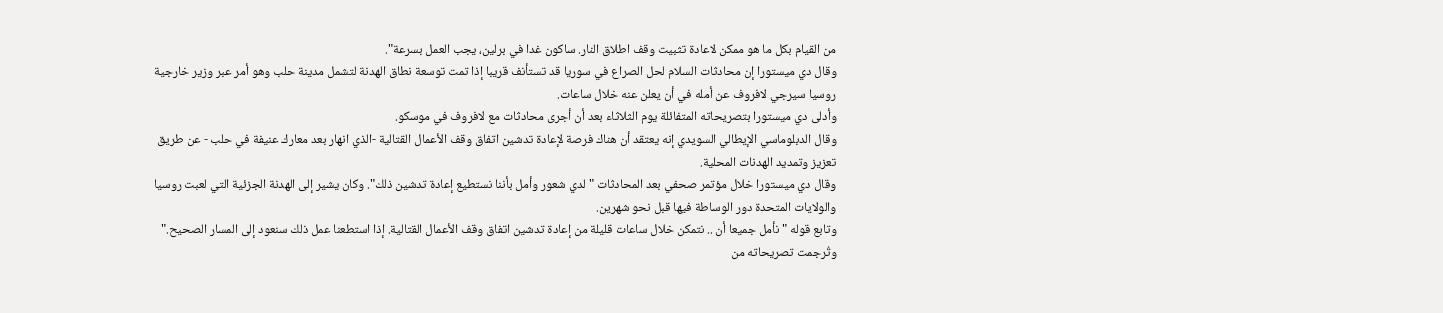من القيام بكل ما هو ممكن لاعادة تثبيت وقف اطلاق النار. ساكون غدا في برلين، يجب العمل بسرعة".
وقال دي ميستورا إن محادثات السلام لحل الصراع في سوريا قد تستأنف قريبا إذا تمت توسعة نطاق الهدنة لتشمل مدينة حلب وهو أمر عبر وزير خارجية روسيا سيرجي لافروف عن أمله في أن يعلن عنه خلال ساعات.
وأدلى دي ميستورا بتصريحاته المتفائلة يوم الثلاثاء بعد أن أجرى محادثات مع لافروف في موسكو.
وقال الدبلوماسي الإيطالي السويدي إنه يعتقد أن هناك فرصة لإعادة تدشين اتفاق وقف الأعمال القتالية -الذي انهار بعد معارك عنيفة في حلب - عن طريق تعزيز وتمديد الهدنات المحلية.
وقال دي ميستورا خلال مؤتمر صحفي بعد المحادثات "لدي شعور وأمل بأننا نستطيع إعادة تدشين ذلك". وكان يشير إلى الهدنة الجزئية التي لعبت روسيا والولايات المتحدة دور الوساطة فيها قبل نحو شهرين.
وتابع قوله "نأمل جميعا أن .. نتمكن خلال ساعات قليلة من إعادة تدشين اتفاق وقف الأعمال القتالية. إذا استطعنا عمل ذلك سنعود إلى المسار الصحيح." وتُرجمت تصريحاته من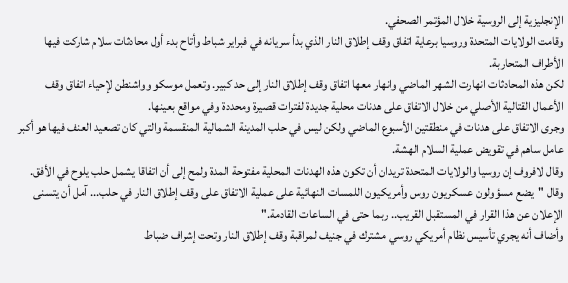الإنجليزية إلى الروسية خلال المؤتمر الصحفي.
وقامت الولايات المتحدة وروسيا برعاية اتفاق وقف إطلاق النار الذي بدأ سريانه في فبراير شباط وأتاح بدء أول محادثات سلام شاركت فيها الأطراف المتحاربة.
لكن هذه المحادثات انهارت الشهر الماضي وانهار معها اتفاق وقف إطلاق النار إلى حد كبير. وتعمل موسكو وواشنطن لإحياء اتفاق وقف الأعمال القتالية الأصلي من خلال الاتفاق على هدنات محلية جديدة لفترات قصيرة ومحددة وفي مواقع بعينها.
وجرى الاتفاق على هدنات في منطقتين الأسبوع الماضي ولكن ليس في حلب المدينة الشمالية المنقسمة والتي كان تصعيد العنف فيها هو أكبر عامل ساهم في تقويض عملية السلام الهشة.
وقال لافروف إن روسيا والولايات المتحدة تريدان أن تكون هذه الهدنات المحلية مفتوحة المدة ولمح إلى أن اتفاقا يشمل حلب يلوح في الأفق.
وقال "يضع مسؤولون عسكريون روس وأمريكيون اللمسات النهائية على عملية الاتفاق على وقف إطلاق النار في حلب... آمل أن يتسنى الإعلان عن هذا القرار في المستقبل القريب.. ربما حتى في الساعات القادمة."
وأضاف أنه يجري تأسيس نظام أمريكي روسي مشترك في جنيف لمراقبة وقف إطلاق النار وتحت إشراف ضباط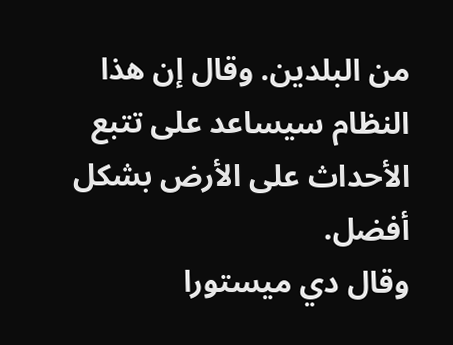من البلدين. وقال إن هذا النظام سيساعد على تتبع الأحداث على الأرض بشكل أفضل.
وقال دي ميستورا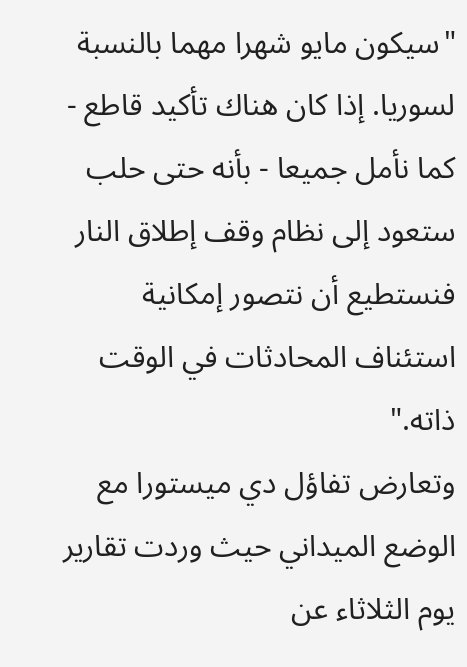"سيكون مايو شهرا مهما بالنسبة لسوريا. إذا كان هناك تأكيد قاطع - كما نأمل جميعا - بأنه حتى حلب ستعود إلى نظام وقف إطلاق النار فنستطيع أن نتصور إمكانية استئناف المحادثات في الوقت ذاته."
وتعارض تفاؤل دي ميستورا مع الوضع الميداني حيث وردت تقارير يوم الثلاثاء عن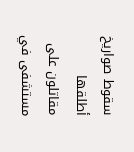سقوط صواريخ أطلقها مقاتلون على مستشفى في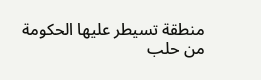منطقة تسيطر عليها الحكومة من حلب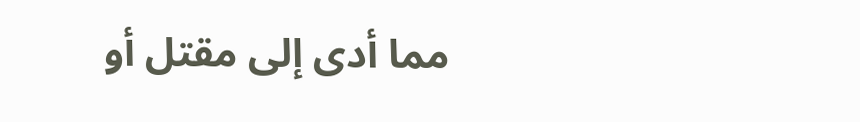مما أدى إلى مقتل أو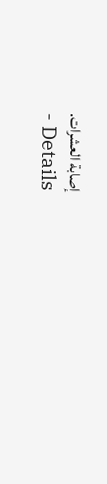إصابة العشرات.
- Details